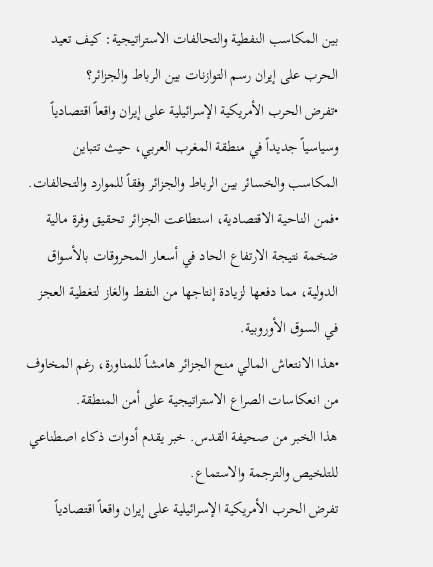بين المكاسب النفطية والتحالفات الاستراتيجية: كيف تعيد الحرب على إيران رسم التوازنات بين الرباط والجزائر؟
•تفرض الحرب الأمريكية الإسرائيلية على إيران واقعاً اقتصادياً وسياسياً جديداً في منطقة المغرب العربي، حيث تتباين المكاسب والخسائر بين الرباط والجزائر وفقاً للموارد والتحالفات.
•فمن الناحية الاقتصادية، استطاعت الجزائر تحقيق وفرة مالية ضخمة نتيجة الارتفاع الحاد في أسعار المحروقات بالأسواق الدولية، مما دفعها لزيادة إنتاجها من النفط والغاز لتغطية العجز في السوق الأوروبية.
•هذا الانتعاش المالي منح الجزائر هامشاً للمناورة، رغم المخاوف من انعكاسات الصراع الاستراتيجية على أمن المنطقة.
هذا الخبر من صحيفة القدس. خبر يقدم أدوات ذكاء اصطناعي للتلخيص والترجمة والاستماع.
تفرض الحرب الأمريكية الإسرائيلية على إيران واقعاً اقتصادياً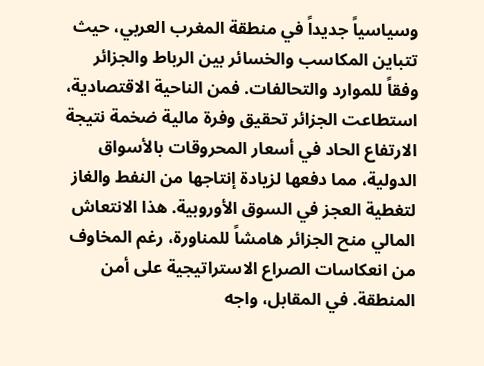وسياسياً جديداً في منطقة المغرب العربي، حيث تتباين المكاسب والخسائر بين الرباط والجزائر وفقاً للموارد والتحالفات. فمن الناحية الاقتصادية، استطاعت الجزائر تحقيق وفرة مالية ضخمة نتيجة الارتفاع الحاد في أسعار المحروقات بالأسواق الدولية، مما دفعها لزيادة إنتاجها من النفط والغاز لتغطية العجز في السوق الأوروبية. هذا الانتعاش المالي منح الجزائر هامشاً للمناورة، رغم المخاوف من انعكاسات الصراع الاستراتيجية على أمن المنطقة. في المقابل، واجه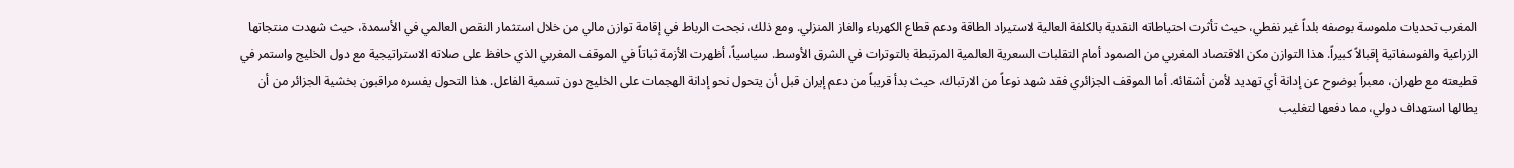المغرب تحديات ملموسة بوصفه بلداً غير نفطي، حيث تأثرت احتياطاته النقدية بالكلفة العالية لاستيراد الطاقة ودعم قطاع الكهرباء والغاز المنزلي. ومع ذلك، نجحت الرباط في إقامة توازن مالي من خلال استثمار النقص العالمي في الأسمدة، حيث شهدت منتجاتها الزراعية والفوسفاتية إقبالاً كبيراً. هذا التوازن مكن الاقتصاد المغربي من الصمود أمام التقلبات السعرية العالمية المرتبطة بالتوترات في الشرق الأوسط. سياسياً، أظهرت الأزمة ثباتاً في الموقف المغربي الذي حافظ على صلاته الاستراتيجية مع دول الخليج واستمر في قطيعته مع طهران، معبراً بوضوح عن إدانة أي تهديد لأمن أشقائه. أما الموقف الجزائري فقد شهد نوعاً من الارتباك، حيث بدأ قريباً من دعم إيران قبل أن يتحول نحو إدانة الهجمات على الخليج دون تسمية الفاعل. هذا التحول يفسره مراقبون بخشية الجزائر من أن يطالها استهداف دولي، مما دفعها لتغليب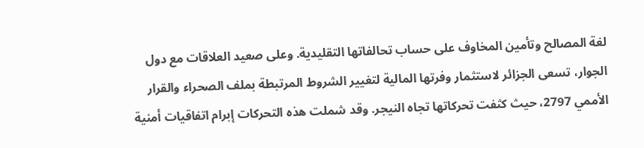لغة المصالح وتأمين المخاوف على حساب تحالفاتها التقليدية. وعلى صعيد العلاقات مع دول الجوار، تسعى الجزائر لاستثمار وفرتها المالية لتغيير الشروط المرتبطة بملف الصحراء والقرار الأممي 2797، حيث كثفت تحركاتها تجاه النيجر. وقد شملت هذه التحركات إبرام اتفاقيات أمنية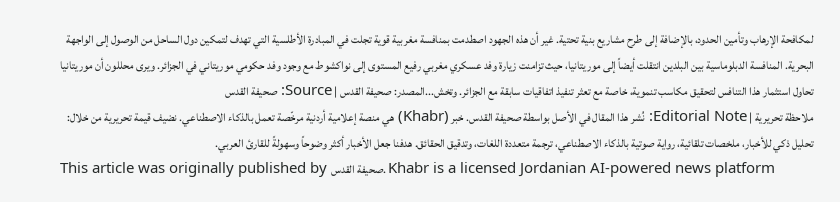لمكافحة الإرهاب وتأمين الحدود، بالإضافة إلى طرح مشاريع بنية تحتية. غير أن هذه الجهود اصطدمت بمنافسة مغربية قوية تجلت في المبادرة الأطلسية التي تهدف لتمكين دول الساحل من الوصول إلى الواجهة البحرية. المنافسة الدبلوماسية بين البلدين انتقلت أيضاً إلى موريتانيا، حيث تزامنت زيارة وفد عسكري مغربي رفيع المستوى إلى نواكشوط مع وجود وفد حكومي موريتاني في الجزائر. ويرى محللون أن موريتانيا تحاول استثمار هذا التنافس لتحقيق مكاسب تنموية، خاصة مع تعثر تنفيذ اتفاقيات سابقة مع الجزائر. وتخش...المصدر: صحيفة القدس | Source: صحيفة القدس
ملاحظة تحريرية | Editorial Note: نُشر هذا المقال في الأصل بواسطة صحيفة القدس. خبر (Khabr) هي منصة إعلامية أردنية مرخّصة تعمل بالذكاء الاصطناعي. نضيف قيمة تحريرية من خلال: تحليل ذكي للأخبار، ملخصات تلقائية، رواية صوتية بالذكاء الاصطناعي، ترجمة متعددة اللغات، وتدقيق الحقائق. هدفنا جعل الأخبار أكثر وضوحاً وسهولةً للقارئ العربي.
This article was originally published by صحيفة القدس. Khabr is a licensed Jordanian AI-powered news platform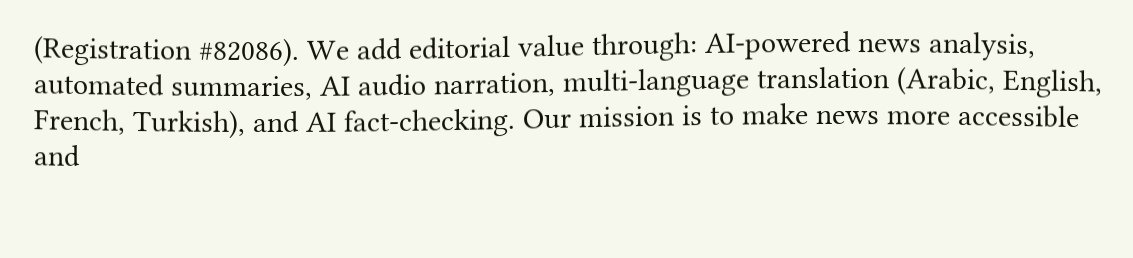(Registration #82086). We add editorial value through: AI-powered news analysis, automated summaries, AI audio narration, multi-language translation (Arabic, English, French, Turkish), and AI fact-checking. Our mission is to make news more accessible and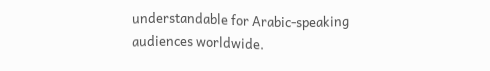understandable for Arabic-speaking audiences worldwide.